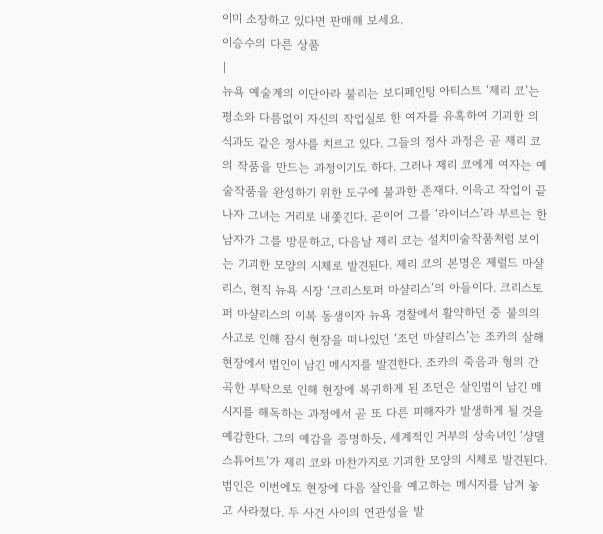이미 소장하고 있다면 판매해 보세요.
이승수의 다른 상품
|
뉴욕 예술계의 이단아라 불리는 보디페인팅 아티스트 ‘제리 코’는 평소와 다름없이 자신의 작업실로 한 여자를 유혹하여 기괴한 의식과도 같은 정사를 치르고 있다. 그들의 정사 과정은 곧 제리 코의 작품을 만드는 과정이기도 하다. 그러나 제리 코에게 여자는 예술작품을 완성하기 위한 도구에 불과한 존재다. 이윽고 작업이 끝나자 그녀는 거리로 내쫓긴다. 곧이어 그를 ‘라이너스’라 부르는 한 남자가 그를 방문하고, 다음날 제리 코는 설치미술작품처럼 보이는 기괴한 모양의 시체로 발견된다. 제리 코의 본명은 제럴드 마샬리스, 현직 뉴욕 시장 ‘크리스토퍼 마샬리스’의 아들이다. 크리스토퍼 마샬리스의 이복 동생이자 뉴욕 경찰에서 활약하던 중 불의의 사고로 인해 잠시 현장을 떠나있던 ‘조던 마샬리스’는 조카의 살해 현장에서 범인이 남긴 메시지를 발견한다. 조카의 죽음과 형의 간곡한 부탁으로 인해 현장에 복귀하게 된 조던은 살인범이 남긴 메시지를 해독하는 과정에서 곧 또 다른 피해자가 발생하게 될 것을 예감한다. 그의 예감을 증명하듯, 세계적인 거부의 상속녀인 ‘샹델 스튜어트’가 제리 코와 마찬가지로 기괴한 모양의 시체로 발견된다. 범인은 이번에도 현장에 다음 살인을 예고하는 메시지를 남겨 놓고 사라졌다. 두 사건 사이의 연관성을 발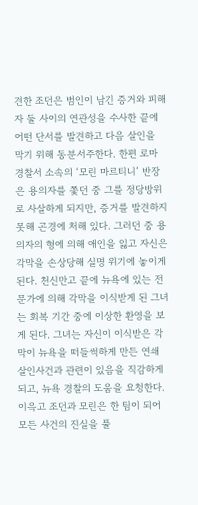견한 조던은 범인이 남긴 증거와 피해자 둘 사이의 연관성을 수사한 끝에 어떤 단서를 발견하고 다음 살인을 막기 위해 동분서주한다. 한편 로마 경찰서 소속의 ‘모린 마르티니’ 반장은 용의자를 쫓던 중 그를 정당방위로 사살하게 되지만, 증거를 발견하지 못해 곤경에 처해 있다. 그러던 중 용의자의 형에 의해 애인을 잃고 자신은 각막을 손상당해 실명 위기에 놓이게 된다. 천신만고 끝에 뉴욕에 있는 전문가에 의해 각막을 이식받게 된 그녀는 회복 기간 중에 이상한 환영을 보게 된다. 그녀는 자신이 이식받은 각막이 뉴욕을 떠들썩하게 만든 연쇄 살인사건과 관련이 있음을 직감하게 되고, 뉴욕 경찰의 도움을 요청한다. 이윽고 조던과 모린은 한 팀이 되어 모든 사건의 진실을 풀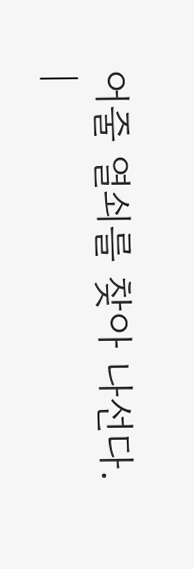어줄 열쇠를 찾아 나선다.
|